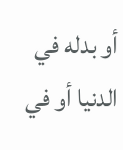أو بدله في الدنيا أو في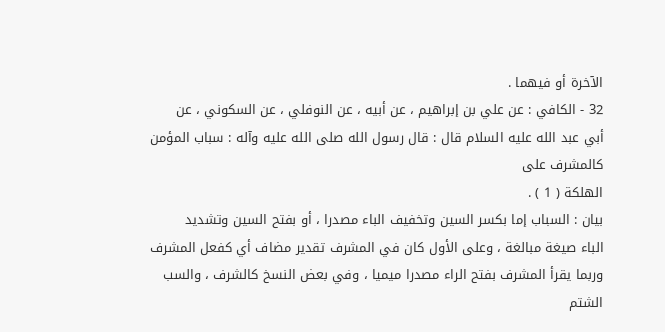الآخرة أو فيهما .
32 - الكافي : عن علي بن إبراهيم ، عن أبيه ، عن النوفلي ، عن السكوني ، عن
أبي عبد الله عليه السلام قال : قال رسول الله صلى الله عليه وآله : سباب المؤمن كالمشرف على
الهلكة ( 1 ) .
بيان : السباب إما بكسر السين وتخفيف الباء مصدرا ، أو بفتح السين وتشديد
الباء صيغة مبالغة ، وعلى الأول كان في المشرف تقدير مضاف أي كفعل المشرف
وربما يقرأ المشرف بفتح الراء مصدرا ميميا ، وفي بعض النسخ كالشرف ، والسب
الشتم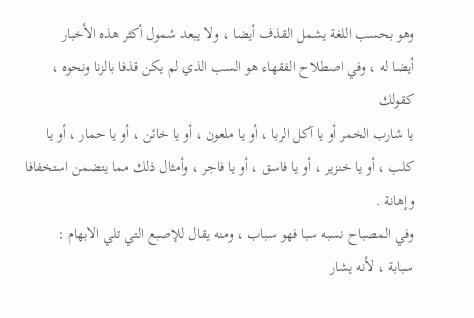وهو بحسب اللغة يشمل القذف أيضا ، ولا يبعد شمول أكثر هذه الأخبار
أيضا له ، وفي اصطلاح الفقهاء هو السب الذي لم يكن قذفا بالزنا ونحوه ، كقولك
يا شارب الخمر أو يا آكل الربا ، أو يا ملعون ، أو يا خائن ، أو يا حمار ، أو يا
كلب ، أو يا خنزير ، أو يا فاسق ، أو يا فاجر ، وأمثال ذلك مما يتضمن استخفافا
وإهانة .
وفي المصباح نسبه سبا فهو سباب ، ومنه يقال للإصبع التي تلي الابهام :
سبابة ، لأنه يشار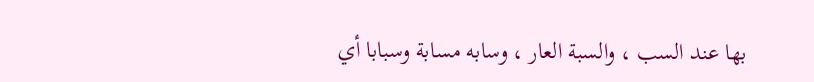بها عند السب ، والسبة العار ، وسابه مسابة وسبابا أي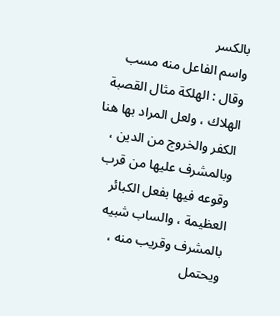بالكسر
واسم الفاعل منه مسب وقال : الهلكة مثال القصبة الهلاك ، ولعل المراد بها هنا
الكفر والخروج من الدين ، وبالمشرف عليها من قرب وقوعه فيها بفعل الكبائر
العظيمة ، والساب شبيه بالمشرف وقريب منه ، ويحتمل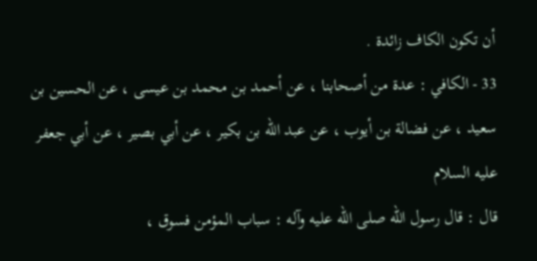أن تكون الكاف زائدة .
33 - الكافي : عدة من أصحابنا ، عن أحمد بن محمد بن عيسى ، عن الحسين بن
سعيد ، عن فضالة بن أيوب ، عن عبد الله بن بكير ، عن أبي بصير ، عن أبي جعفر عليه السلام
قال : قال رسول الله صلى الله عليه وآله : سباب المؤمن فسوق ،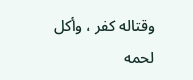وقتاله كفر ، وأكل لحمه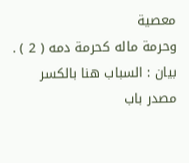معصية
وحرمة ماله كحرمة دمه ( 2 ) .
بيان : السباب هنا بالكسر مصدر باب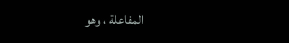المفاعلة ، وهو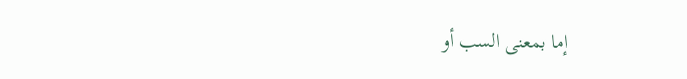إما بمعنى السب أو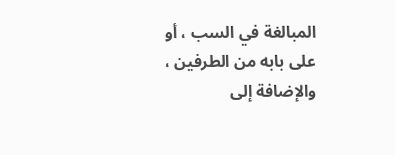المبالغة في السب ، أو على بابه من الطرفين ، والإضافة إلى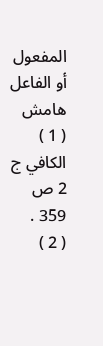المفعول أو الفاعل
هامش
( 1 ) الكافي ج 2 ص 359 .
( 2 )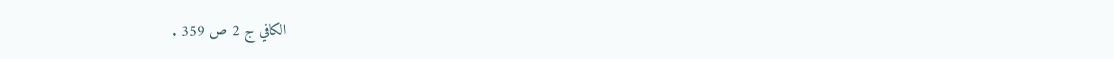الكافي ج 2 ص 359 .